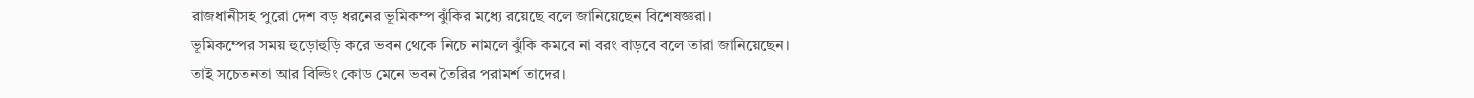রাজধানীসহ পুরো দেশ বড় ধরনের ভূমিকম্প ঝুঁকির মধ্যে রয়েছে বলে জানিয়েছেন বিশেষজ্ঞরা।
ভূমিকম্পের সময় হুড়োহুড়ি করে ভবন থেকে নিচে নামলে ঝুঁকি কমবে না বরং বাড়বে বলে তারা জানিয়েছেন।
তাই সচেতনতা আর বিল্ডিং কোড মেনে ভবন তৈরির পরামর্শ তাদের।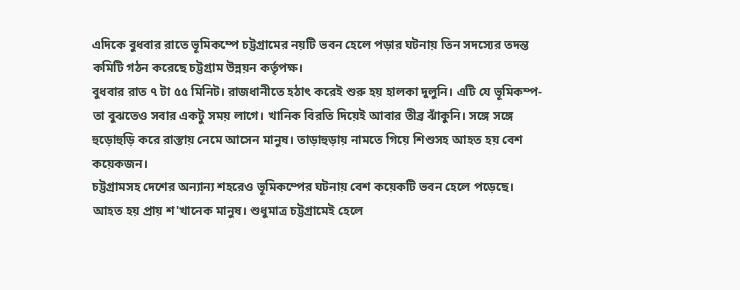এদিকে বুধবার রাতে ভূমিকম্পে চট্টগ্রামের নয়টি ভবন হেলে পড়ার ঘটনায় তিন সদস্যের তদন্ত কমিটি গঠন করেছে চট্টগ্রাম উন্নয়ন কর্তৃপক্ষ।
বুধবার রাত ৭ টা ৫৫ মিনিট। রাজধানীতে হঠাৎ করেই শুরু হয় হালকা দুলুনি। এটি যে ভূমিকম্প- তা বুঝতেও সবার একটু সময় লাগে। খানিক বিরতি দিয়েই আবার তীব্র ঝাঁকুনি। সঙ্গে সঙ্গে হুড়োহুড়ি করে রাস্তায় নেমে আসেন মানুষ। তাড়াহুড়ায় নামতে গিয়ে শিশুসহ আহত হয় বেশ কয়েকজন।
চট্টগ্রামসহ দেশের অন্যান্য শহরেও ভূমিকম্পের ঘটনায় বেশ কয়েকটি ভবন হেলে পড়েছে। আহত হয় প্রায় শ'খানেক মানুষ। শুধুমাত্র চট্টগ্রামেই হেলে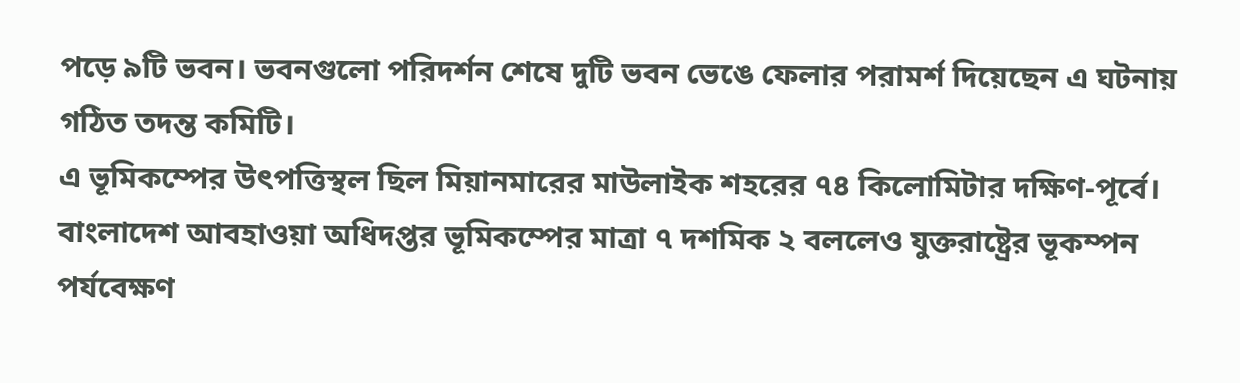পড়ে ৯টি ভবন। ভবনগুলো পরিদর্শন শেষে দুটি ভবন ভেঙে ফেলার পরামর্শ দিয়েছেন এ ঘটনায় গঠিত তদন্ত কমিটি।
এ ভূমিকম্পের উৎপত্তিস্থল ছিল মিয়ানমারের মাউলাইক শহরের ৭৪ কিলোমিটার দক্ষিণ-পূর্বে। বাংলাদেশ আবহাওয়া অধিদপ্তর ভূমিকম্পের মাত্রা ৭ দশমিক ২ বললেও যুক্তরাষ্ট্রের ভূকম্পন পর্যবেক্ষণ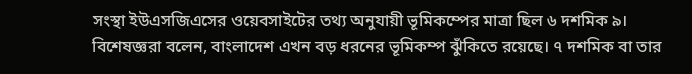সংস্থা ইউএসজিএসের ওয়েবসাইটের তথ্য অনুযায়ী ভূমিকম্পের মাত্রা ছিল ৬ দশমিক ৯।
বিশেষজ্ঞরা বলেন, বাংলাদেশ এখন বড় ধরনের ভূমিকম্প ঝুঁকিতে রয়েছে। ৭ দশমিক বা তার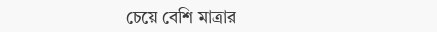চেয়ে বেশি মাত্রার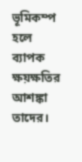ভূমিকম্প হলে ব্যাপক ক্ষয়ক্ষতির আশঙ্কা তাদের।